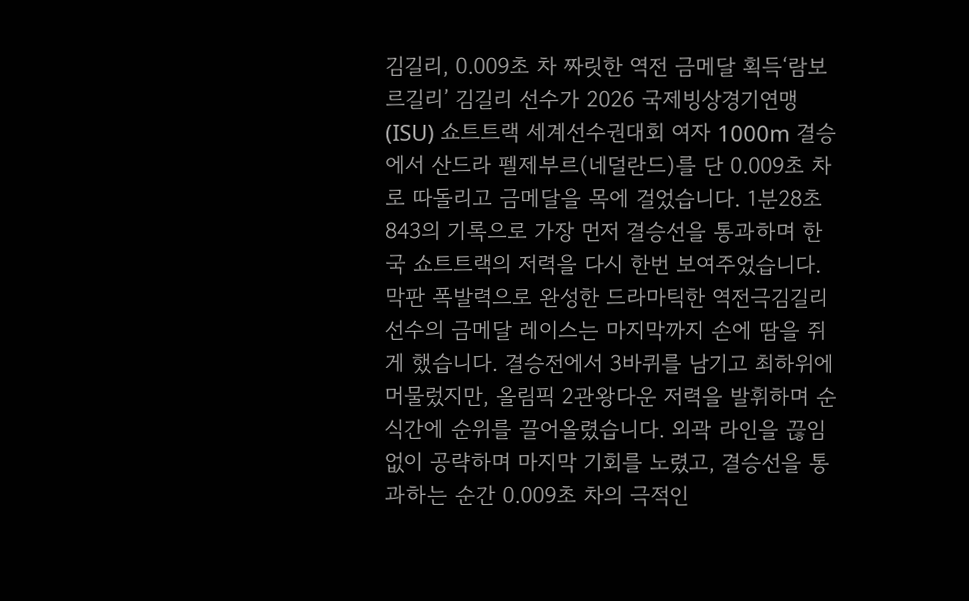김길리, 0.009초 차 짜릿한 역전 금메달 획득‘람보르길리’ 김길리 선수가 2026 국제빙상경기연맹(ISU) 쇼트트랙 세계선수권대회 여자 1000m 결승에서 산드라 펠제부르(네덜란드)를 단 0.009초 차로 따돌리고 금메달을 목에 걸었습니다. 1분28초843의 기록으로 가장 먼저 결승선을 통과하며 한국 쇼트트랙의 저력을 다시 한번 보여주었습니다. 막판 폭발력으로 완성한 드라마틱한 역전극김길리 선수의 금메달 레이스는 마지막까지 손에 땀을 쥐게 했습니다. 결승전에서 3바퀴를 남기고 최하위에 머물렀지만, 올림픽 2관왕다운 저력을 발휘하며 순식간에 순위를 끌어올렸습니다. 외곽 라인을 끊임없이 공략하며 마지막 기회를 노렸고, 결승선을 통과하는 순간 0.009초 차의 극적인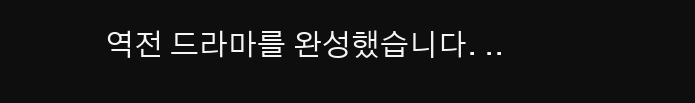역전 드라마를 완성했습니다. ..